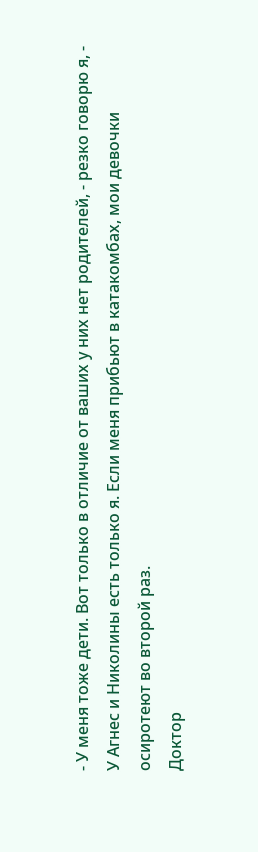- У меня тоже дети. Вот только в отличие от ваших у них нет родителей, - резко говорю я, - У Агнес и Николины есть только я. Если меня прибьют в катакомбах, мои девочки осиротеют во второй раз.
Доктор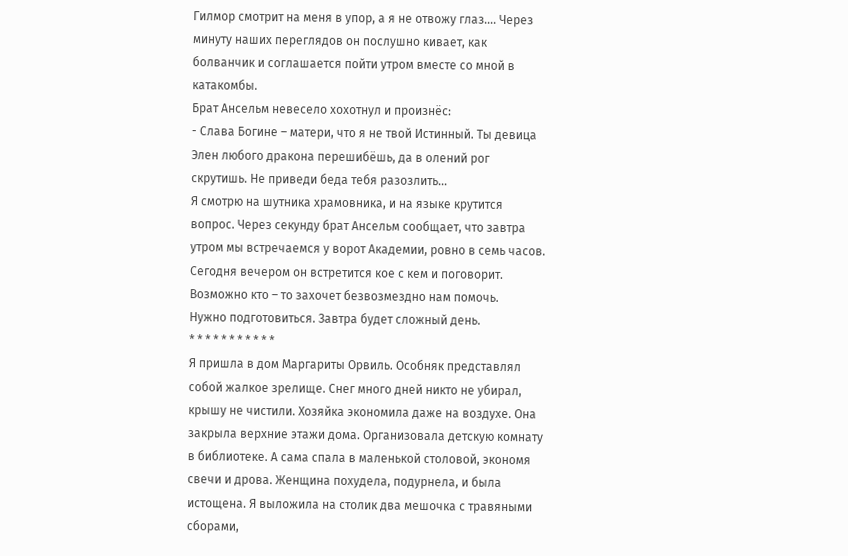Гилмор смотрит на меня в упор, а я не отвожу глаз…. Через минуту наших переглядов он послушно кивает, как болванчик и соглашается пойти утром вместе со мной в катакомбы.
Брат Ансельм невесело хохотнул и произнёс:
- Слава Богине – матери, что я не твой Истинный. Ты девица Элен любого дракона перешибёшь, да в олений рог скрутишь. Не приведи беда тебя разозлить…
Я смотрю на шутника храмовника, и на языке крутится вопрос. Через секунду брат Ансельм сообщает, что завтра утром мы встречаемся у ворот Академии, ровно в семь часов. Сегодня вечером он встретится кое с кем и поговорит. Возможно кто – то захочет безвозмездно нам помочь.
Нужно подготовиться. Завтра будет сложный день.
* * * * * * * * * * *
Я пришла в дом Маргариты Орвиль. Особняк представлял собой жалкое зрелище. Снег много дней никто не убирал, крышу не чистили. Хозяйка экономила даже на воздухе. Она закрыла верхние этажи дома. Организовала детскую комнату в библиотеке. А сама спала в маленькой столовой, экономя свечи и дрова. Женщина похудела, подурнела, и была истощена. Я выложила на столик два мешочка с травяными сборами,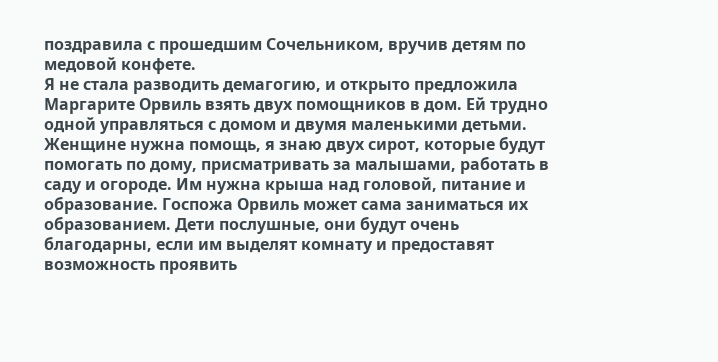поздравила с прошедшим Сочельником, вручив детям по медовой конфете.
Я не стала разводить демагогию, и открыто предложила Маргарите Орвиль взять двух помощников в дом. Ей трудно одной управляться с домом и двумя маленькими детьми. Женщине нужна помощь, я знаю двух сирот, которые будут помогать по дому, присматривать за малышами, работать в саду и огороде. Им нужна крыша над головой, питание и образование. Госпожа Орвиль может сама заниматься их образованием. Дети послушные, они будут очень благодарны, если им выделят комнату и предоставят возможность проявить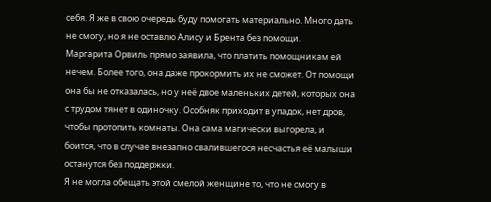себя. Я же в свою очередь буду помогать материально. Много дать не смогу, но я не оставлю Алису и Брента без помощи.
Маргарита Орвиль прямо заявила, что платить помощникам ей нечем. Более того, она даже прокормить их не сможет. От помощи она бы не отказалась, но у неё двое маленьких детей, которых она с трудом тянет в одиночку. Особняк приходит в упадок, нет дров, чтобы протопить комнаты. Она сама магически выгорела, и боится, что в случае внезапно свалившегося несчастья её малыши останутся без поддержки.
Я не могла обещать этой смелой женщине то, что не смогу в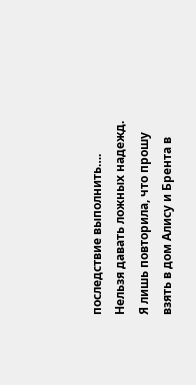последствие выполнить…. Нельзя давать ложных надежд. Я лишь повторила, что прошу взять в дом Алису и Брента в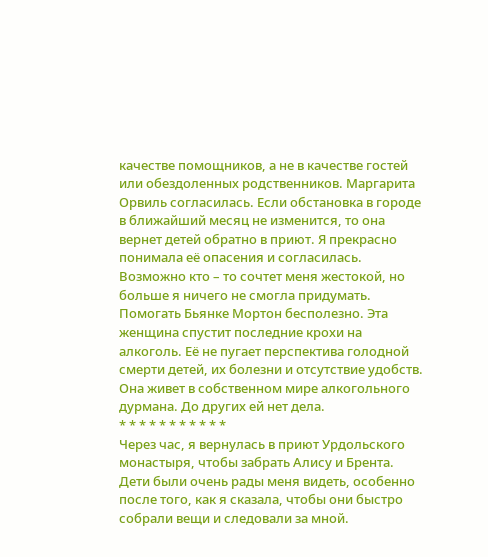качестве помощников, а не в качестве гостей или обездоленных родственников. Маргарита Орвиль согласилась. Если обстановка в городе в ближайший месяц не изменится, то она вернет детей обратно в приют. Я прекрасно понимала её опасения и согласилась.
Возможно кто – то сочтет меня жестокой, но больше я ничего не смогла придумать. Помогать Бьянке Мортон бесполезно. Эта женщина спустит последние крохи на алкоголь. Её не пугает перспектива голодной смерти детей, их болезни и отсутствие удобств. Она живет в собственном мире алкогольного дурмана. До других ей нет дела.
* * * * * * * * * * *
Через час, я вернулась в приют Урдольского монастыря, чтобы забрать Алису и Брента. Дети были очень рады меня видеть, особенно после того, как я сказала, чтобы они быстро собрали вещи и следовали за мной.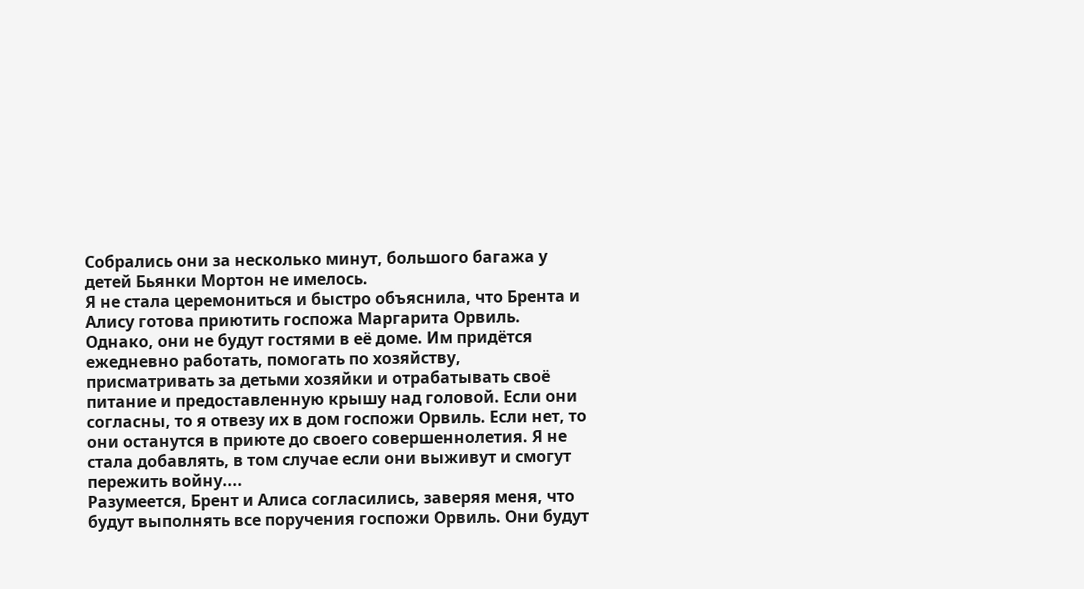Собрались они за несколько минут, большого багажа у детей Бьянки Мортон не имелось.
Я не стала церемониться и быстро объяснила, что Брента и Алису готова приютить госпожа Маргарита Орвиль. Однако, они не будут гостями в её доме. Им придётся ежедневно работать, помогать по хозяйству, присматривать за детьми хозяйки и отрабатывать своё питание и предоставленную крышу над головой. Если они согласны, то я отвезу их в дом госпожи Орвиль. Если нет, то они останутся в приюте до своего совершеннолетия. Я не стала добавлять, в том случае если они выживут и смогут пережить войну....
Разумеется, Брент и Алиса согласились, заверяя меня, что будут выполнять все поручения госпожи Орвиль. Они будут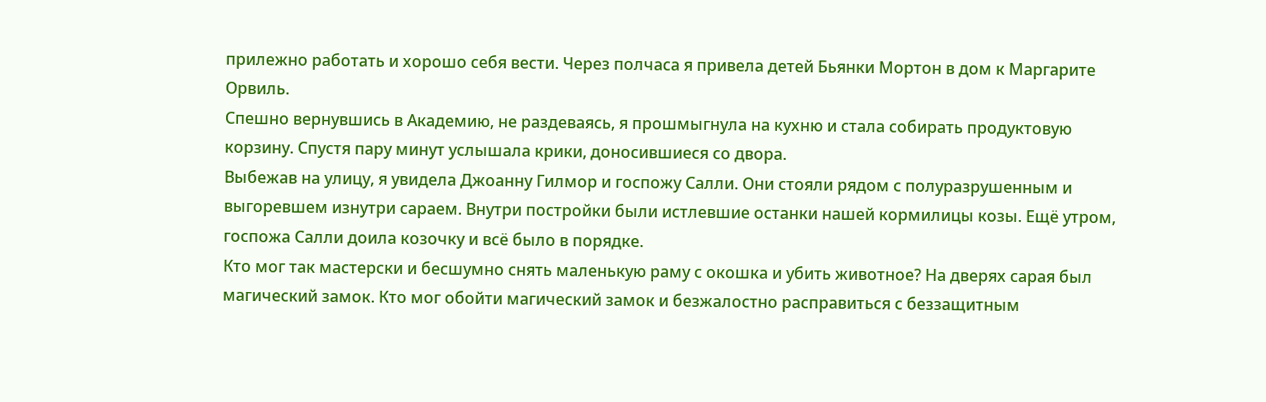прилежно работать и хорошо себя вести. Через полчаса я привела детей Бьянки Мортон в дом к Маргарите Орвиль.
Спешно вернувшись в Академию, не раздеваясь, я прошмыгнула на кухню и стала собирать продуктовую корзину. Спустя пару минут услышала крики, доносившиеся со двора.
Выбежав на улицу, я увидела Джоанну Гилмор и госпожу Салли. Они стояли рядом с полуразрушенным и выгоревшем изнутри сараем. Внутри постройки были истлевшие останки нашей кормилицы козы. Ещё утром, госпожа Салли доила козочку и всё было в порядке.
Кто мог так мастерски и бесшумно снять маленькую раму с окошка и убить животное? На дверях сарая был магический замок. Кто мог обойти магический замок и безжалостно расправиться с беззащитным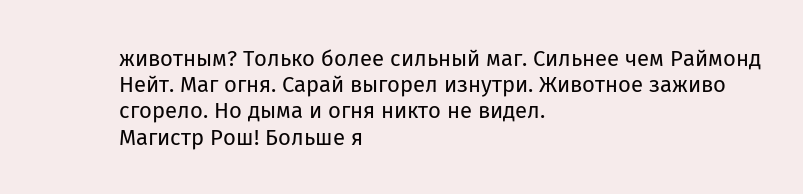животным? Только более сильный маг. Сильнее чем Раймонд Нейт. Маг огня. Сарай выгорел изнутри. Животное заживо сгорело. Но дыма и огня никто не видел.
Магистр Рош! Больше я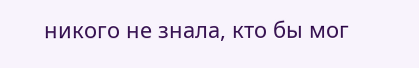никого не знала, кто бы мог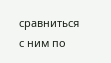сравниться с ним по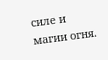силе и магии огня.